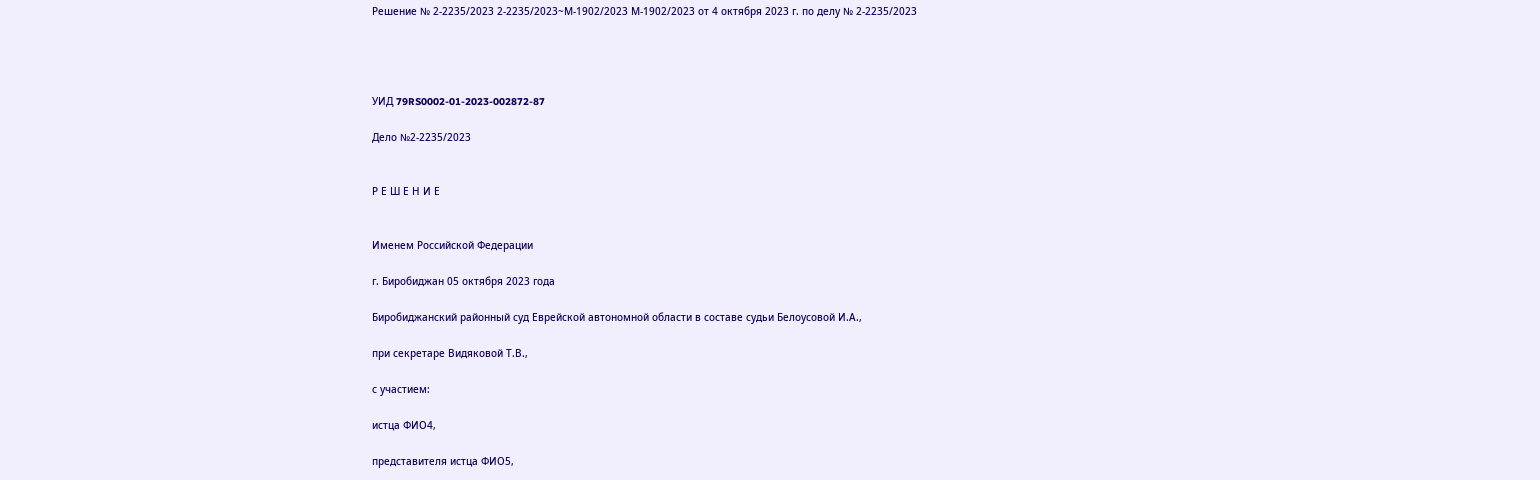Решение № 2-2235/2023 2-2235/2023~М-1902/2023 М-1902/2023 от 4 октября 2023 г. по делу № 2-2235/2023




УИД 79RS0002-01-2023-002872-87

Дело №2-2235/2023


Р Е Ш Е Н И Е


Именем Российской Федерации

г. Биробиджан 05 октября 2023 года

Биробиджанский районный суд Еврейской автономной области в составе судьи Белоусовой И.А.,

при секретаре Видяковой Т.В.,

с участием:

истца ФИО4,

представителя истца ФИО5,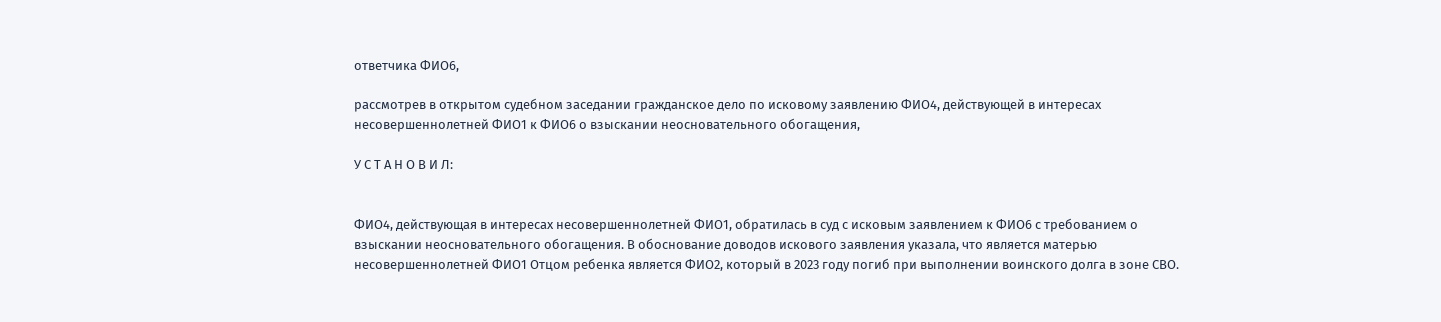ответчика ФИО6,

рассмотрев в открытом судебном заседании гражданское дело по исковому заявлению ФИО4, действующей в интересах несовершеннолетней ФИО1 к ФИО6 о взыскании неосновательного обогащения,

У С Т А Н О В И Л:


ФИО4, действующая в интересах несовершеннолетней ФИО1, обратилась в суд с исковым заявлением к ФИО6 с требованием о взыскании неосновательного обогащения. В обоснование доводов искового заявления указала, что является матерью несовершеннолетней ФИО1 Отцом ребенка является ФИО2, который в 2023 году погиб при выполнении воинского долга в зоне СВО.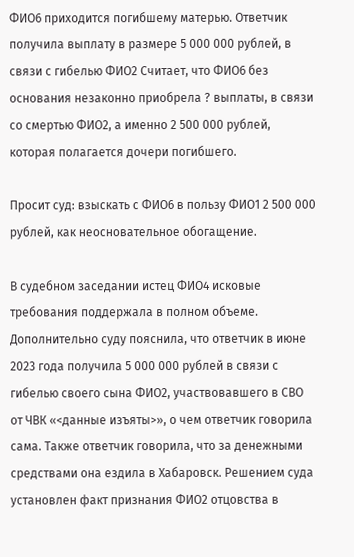ФИО6 приходится погибшему матерью. Ответчик получила выплату в размере 5 000 000 рублей, в связи с гибелью ФИО2 Считает, что ФИО6 без основания незаконно приобрела ? выплаты, в связи со смертью ФИО2, а именно 2 500 000 рублей, которая полагается дочери погибшего.

Просит суд: взыскать с ФИО6 в пользу ФИО1 2 500 000 рублей, как неосновательное обогащение.

В судебном заседании истец ФИО4 исковые требования поддержала в полном объеме. Дополнительно суду пояснила, что ответчик в июне 2023 года получила 5 000 000 рублей в связи с гибелью своего сына ФИО2, участвовавшего в СВО от ЧВК «<данные изъяты>», о чем ответчик говорила сама. Также ответчик говорила, что за денежными средствами она ездила в Хабаровск. Решением суда установлен факт признания ФИО2 отцовства в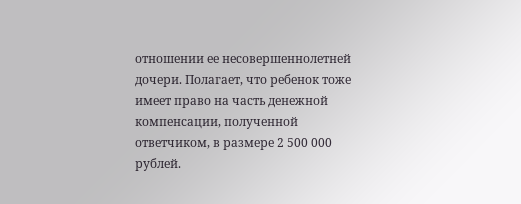отношении ее несовершеннолетней дочери. Полагает, что ребенок тоже имеет право на часть денежной компенсации, полученной ответчиком, в размере 2 500 000 рублей.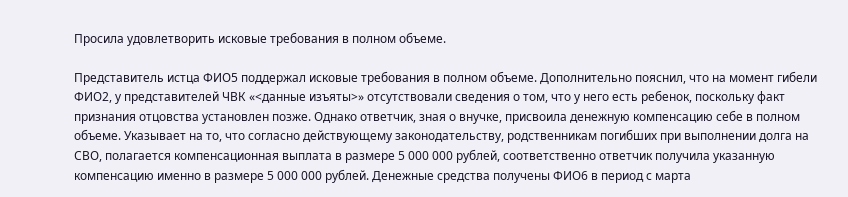Просила удовлетворить исковые требования в полном объеме.

Представитель истца ФИО5 поддержал исковые требования в полном объеме. Дополнительно пояснил, что на момент гибели ФИО2, у представителей ЧВК «<данные изъяты>» отсутствовали сведения о том, что у него есть ребенок, поскольку факт признания отцовства установлен позже. Однако ответчик, зная о внучке, присвоила денежную компенсацию себе в полном объеме. Указывает на то, что согласно действующему законодательству, родственникам погибших при выполнении долга на СВО, полагается компенсационная выплата в размере 5 000 000 рублей, соответственно ответчик получила указанную компенсацию именно в размере 5 000 000 рублей. Денежные средства получены ФИО6 в период с марта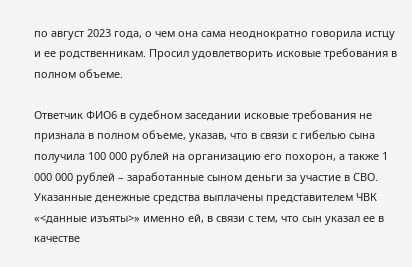по август 2023 года, о чем она сама неоднократно говорила истцу и ее родственникам. Просил удовлетворить исковые требования в полном объеме.

Ответчик ФИО6 в судебном заседании исковые требования не признала в полном объеме, указав, что в связи с гибелью сына получила 100 000 рублей на организацию его похорон, а также 1 000 000 рублей – заработанные сыном деньги за участие в СВО. Указанные денежные средства выплачены представителем ЧВК «<данные изъяты>» именно ей, в связи с тем, что сын указал ее в качестве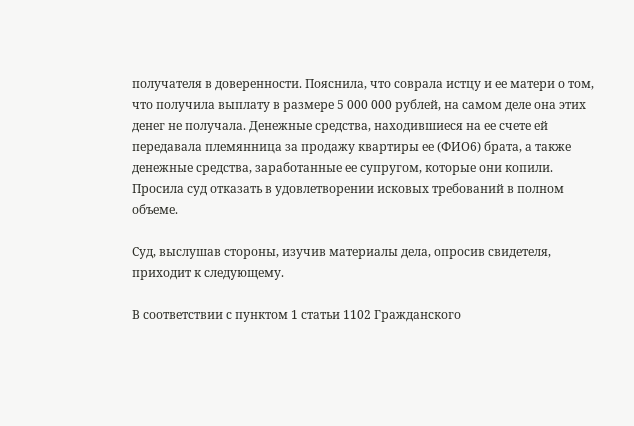получателя в доверенности. Пояснила, что соврала истцу и ее матери о том, что получила выплату в размере 5 000 000 рублей, на самом деле она этих денег не получала. Денежные средства, находившиеся на ее счете ей передавала племянница за продажу квартиры ее (ФИО6) брата, а также денежные средства, заработанные ее супругом, которые они копили. Просила суд отказать в удовлетворении исковых требований в полном объеме.

Суд, выслушав стороны, изучив материалы дела, опросив свидетеля, приходит к следующему.

В соответствии с пунктом 1 статьи 1102 Гражданского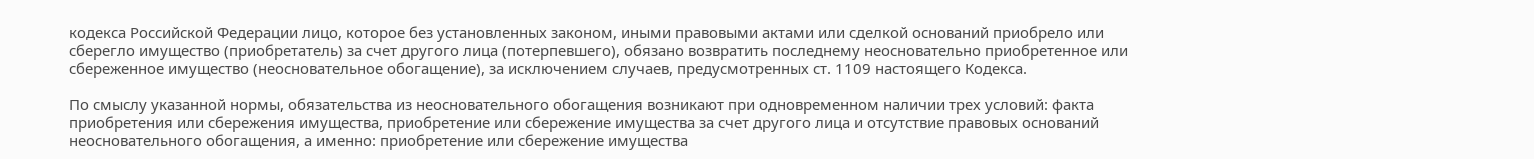кодекса Российской Федерации лицо, которое без установленных законом, иными правовыми актами или сделкой оснований приобрело или сберегло имущество (приобретатель) за счет другого лица (потерпевшего), обязано возвратить последнему неосновательно приобретенное или сбереженное имущество (неосновательное обогащение), за исключением случаев, предусмотренных ст. 1109 настоящего Кодекса.

По смыслу указанной нормы, обязательства из неосновательного обогащения возникают при одновременном наличии трех условий: факта приобретения или сбережения имущества, приобретение или сбережение имущества за счет другого лица и отсутствие правовых оснований неосновательного обогащения, а именно: приобретение или сбережение имущества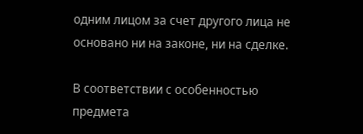одним лицом за счет другого лица не основано ни на законе, ни на сделке.

В соответствии с особенностью предмета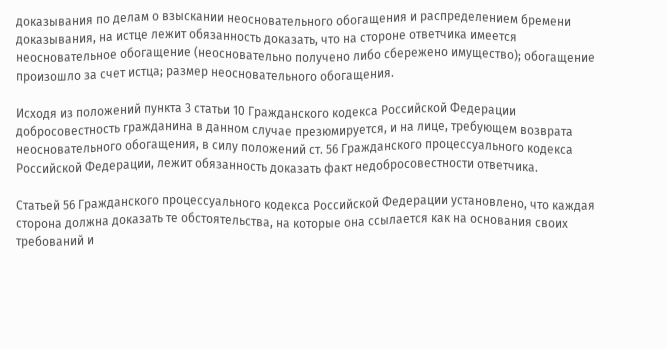доказывания по делам о взыскании неосновательного обогащения и распределением бремени доказывания, на истце лежит обязанность доказать, что на стороне ответчика имеется неосновательное обогащение (неосновательно получено либо сбережено имущество); обогащение произошло за счет истца; размер неосновательного обогащения.

Исходя из положений пункта 3 статьи 10 Гражданского кодекса Российской Федерации добросовестность гражданина в данном случае презюмируется, и на лице, требующем возврата неосновательного обогащения, в силу положений ст. 56 Гражданского процессуального кодекса Российской Федерации, лежит обязанность доказать факт недобросовестности ответчика.

Статьей 56 Гражданского процессуального кодекса Российской Федерации установлено, что каждая сторона должна доказать те обстоятельства, на которые она ссылается как на основания своих требований и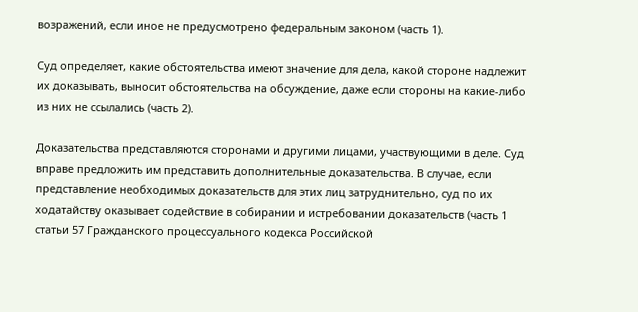возражений, если иное не предусмотрено федеральным законом (часть 1).

Суд определяет, какие обстоятельства имеют значение для дела, какой стороне надлежит их доказывать, выносит обстоятельства на обсуждение, даже если стороны на какие-либо из них не ссылались (часть 2).

Доказательства представляются сторонами и другими лицами, участвующими в деле. Суд вправе предложить им представить дополнительные доказательства. В случае, если представление необходимых доказательств для этих лиц затруднительно, суд по их ходатайству оказывает содействие в собирании и истребовании доказательств (часть 1 статьи 57 Гражданского процессуального кодекса Российской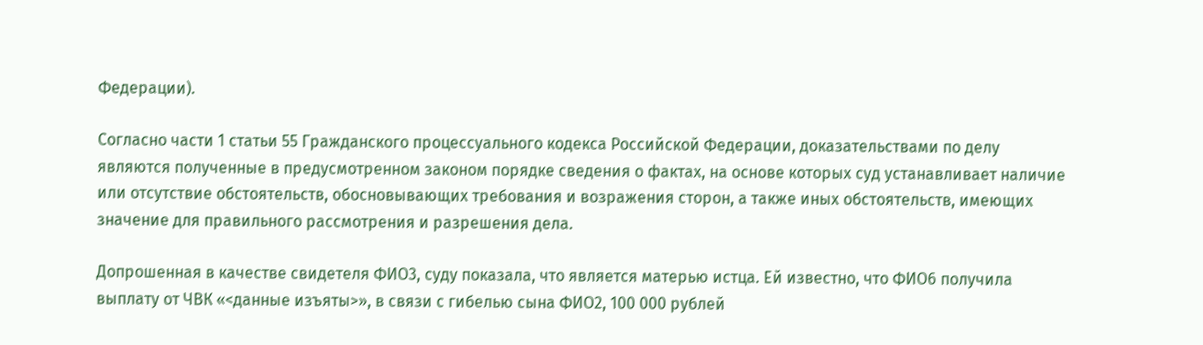Федерации).

Согласно части 1 статьи 55 Гражданского процессуального кодекса Российской Федерации, доказательствами по делу являются полученные в предусмотренном законом порядке сведения о фактах, на основе которых суд устанавливает наличие или отсутствие обстоятельств, обосновывающих требования и возражения сторон, а также иных обстоятельств, имеющих значение для правильного рассмотрения и разрешения дела.

Допрошенная в качестве свидетеля ФИО3, суду показала, что является матерью истца. Ей известно, что ФИО6 получила выплату от ЧВК «<данные изъяты>», в связи с гибелью сына ФИО2, 100 000 рублей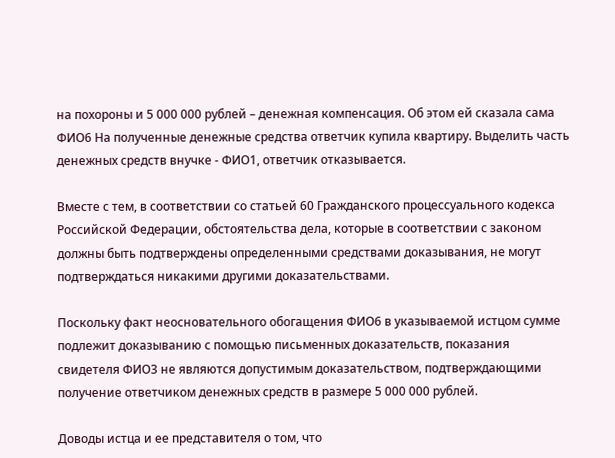на похороны и 5 000 000 рублей – денежная компенсация. Об этом ей сказала сама ФИО6 На полученные денежные средства ответчик купила квартиру. Выделить часть денежных средств внучке - ФИО1, ответчик отказывается.

Вместе с тем, в соответствии со статьей 60 Гражданского процессуального кодекса Российской Федерации, обстоятельства дела, которые в соответствии с законом должны быть подтверждены определенными средствами доказывания, не могут подтверждаться никакими другими доказательствами.

Поскольку факт неосновательного обогащения ФИО6 в указываемой истцом сумме подлежит доказыванию с помощью письменных доказательств, показания свидетеля ФИО3 не являются допустимым доказательством, подтверждающими получение ответчиком денежных средств в размере 5 000 000 рублей.

Доводы истца и ее представителя о том, что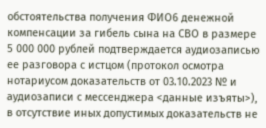обстоятельства получения ФИО6 денежной компенсации за гибель сына на СВО в размере 5 000 000 рублей подтверждается аудиозаписью ее разговора с истцом (протокол осмотра нотариусом доказательств от 03.10.2023 № и аудиозаписи с мессенджера <данные изъяты>), в отсутствие иных допустимых доказательств не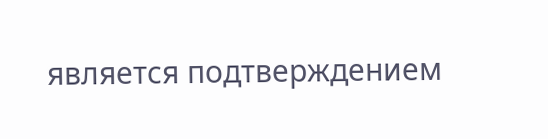является подтверждением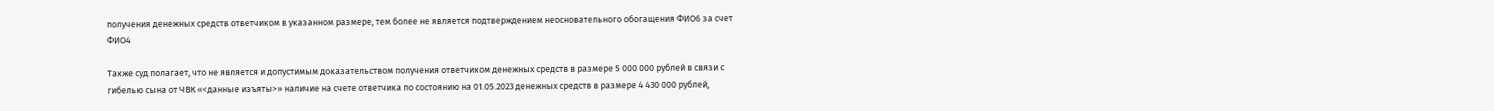получения денежных средств ответчиком в указанном размере, тем более не является подтверждением неосновательного обогащения ФИО6 за счет ФИО4

Также суд полагает, что не является и допустимым доказательством получения ответчиком денежных средств в размере 5 000 000 рублей в связи с гибелью сына от ЧВК «<данные изъяты>» наличие на счете ответчика по состоянию на 01.05.2023 денежных средств в размере 4 430 000 рублей,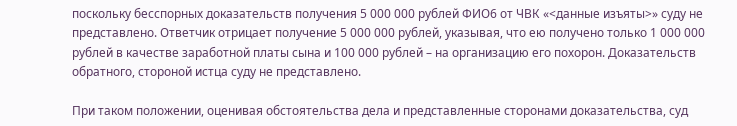поскольку бесспорных доказательств получения 5 000 000 рублей ФИО6 от ЧВК «<данные изъяты>» суду не представлено. Ответчик отрицает получение 5 000 000 рублей, указывая, что ею получено только 1 000 000 рублей в качестве заработной платы сына и 100 000 рублей – на организацию его похорон. Доказательств обратного, стороной истца суду не представлено.

При таком положении, оценивая обстоятельства дела и представленные сторонами доказательства, суд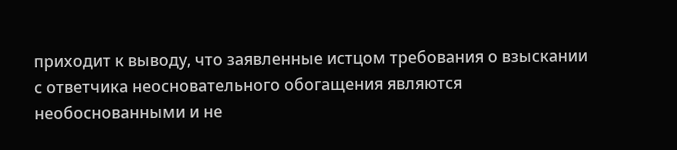приходит к выводу, что заявленные истцом требования о взыскании с ответчика неосновательного обогащения являются необоснованными и не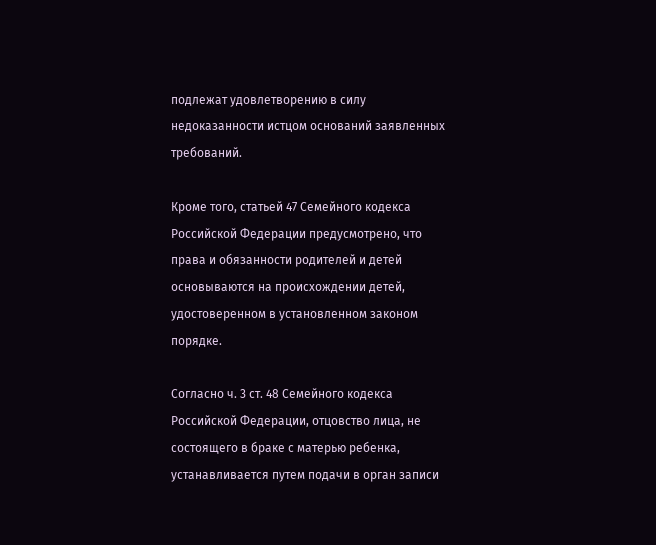подлежат удовлетворению в силу недоказанности истцом оснований заявленных требований.

Кроме того, статьей 47 Семейного кодекса Российской Федерации предусмотрено, что права и обязанности родителей и детей основываются на происхождении детей, удостоверенном в установленном законом порядке.

Согласно ч. 3 ст. 48 Семейного кодекса Российской Федерации, отцовство лица, не состоящего в браке с матерью ребенка, устанавливается путем подачи в орган записи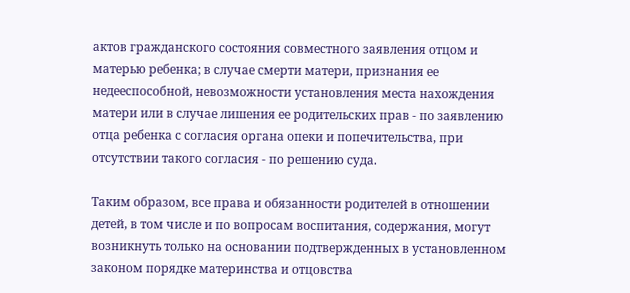актов гражданского состояния совместного заявления отцом и матерью ребенка; в случае смерти матери, признания ее недееспособной, невозможности установления места нахождения матери или в случае лишения ее родительских прав - по заявлению отца ребенка с согласия органа опеки и попечительства, при отсутствии такого согласия - по решению суда.

Таким образом, все права и обязанности родителей в отношении детей, в том числе и по вопросам воспитания, содержания, могут возникнуть только на основании подтвержденных в установленном законом порядке материнства и отцовства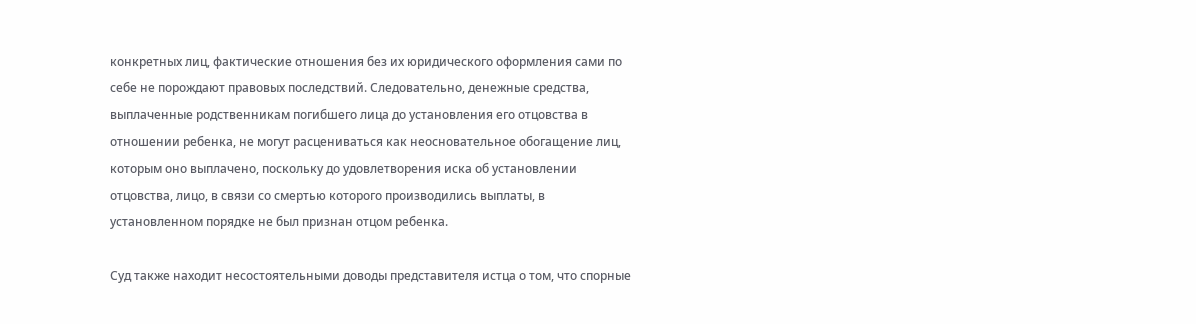конкретных лиц, фактические отношения без их юридического оформления сами по себе не порождают правовых последствий. Следовательно, денежные средства, выплаченные родственникам погибшего лица до установления его отцовства в отношении ребенка, не могут расцениваться как неосновательное обогащение лиц, которым оно выплачено, поскольку до удовлетворения иска об установлении отцовства, лицо, в связи со смертью которого производились выплаты, в установленном порядке не был признан отцом ребенка.

Суд также находит несостоятельными доводы представителя истца о том, что спорные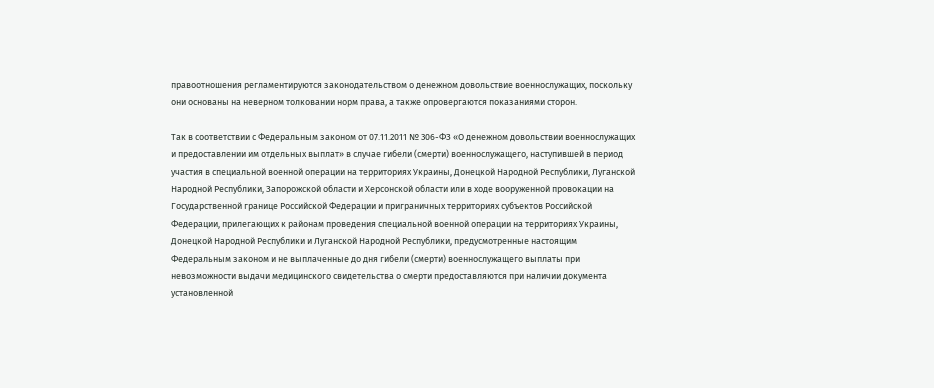правоотношения регламентируются законодательством о денежном довольствие военнослужащих, поскольку они основаны на неверном толковании норм права, а также опровергаются показаниями сторон.

Так в соответствии с Федеральным законом от 07.11.2011 № 306-ФЗ «О денежном довольствии военнослужащих и предоставлении им отдельных выплат» в случае гибели (смерти) военнослужащего, наступившей в период участия в специальной военной операции на территориях Украины, Донецкой Народной Республики, Луганской Народной Республики, Запорожской области и Херсонской области или в ходе вооруженной провокации на Государственной границе Российской Федерации и приграничных территориях субъектов Российской Федерации, прилегающих к районам проведения специальной военной операции на территориях Украины, Донецкой Народной Республики и Луганской Народной Республики, предусмотренные настоящим Федеральным законом и не выплаченные до дня гибели (смерти) военнослужащего выплаты при невозможности выдачи медицинского свидетельства о смерти предоставляются при наличии документа установленной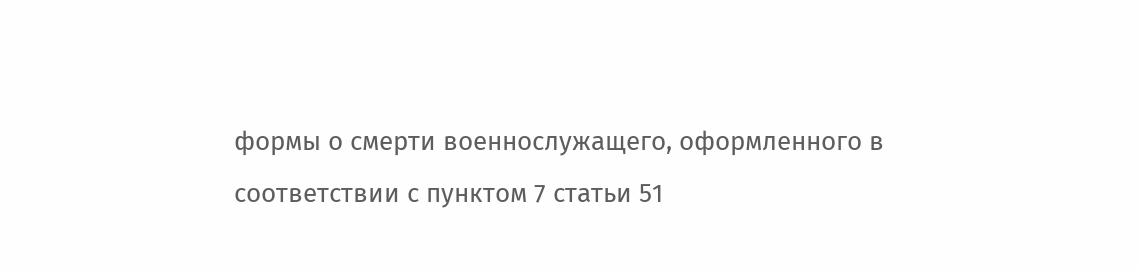формы о смерти военнослужащего, оформленного в соответствии с пунктом 7 статьи 51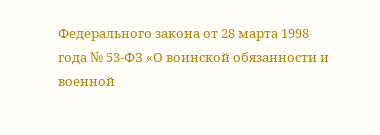Федерального закона от 28 марта 1998 года № 53-ФЗ «О воинской обязанности и военной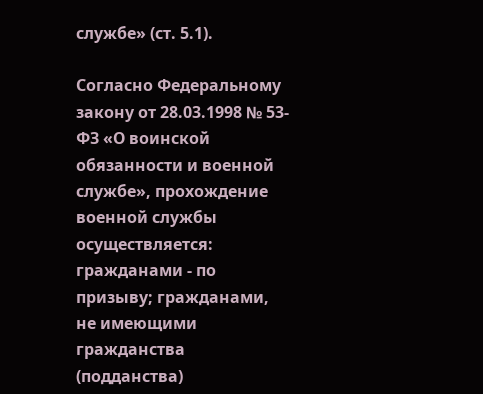службе» (ст. 5.1).

Согласно Федеральному закону от 28.03.1998 № 53-ФЗ «О воинской обязанности и военной службе», прохождение военной службы осуществляется: гражданами - по призыву; гражданами, не имеющими гражданства (подданства)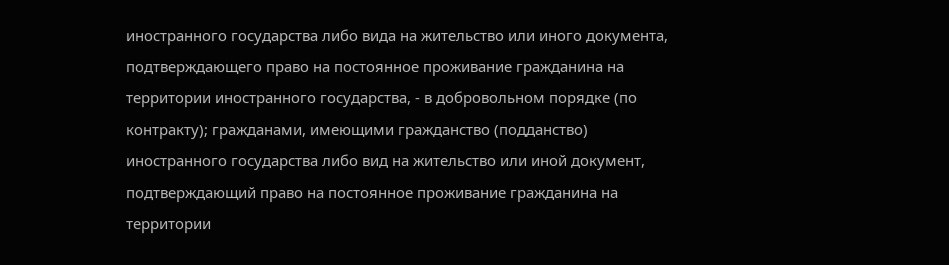иностранного государства либо вида на жительство или иного документа, подтверждающего право на постоянное проживание гражданина на территории иностранного государства, - в добровольном порядке (по контракту); гражданами, имеющими гражданство (подданство) иностранного государства либо вид на жительство или иной документ, подтверждающий право на постоянное проживание гражданина на территории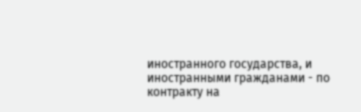иностранного государства, и иностранными гражданами - по контракту на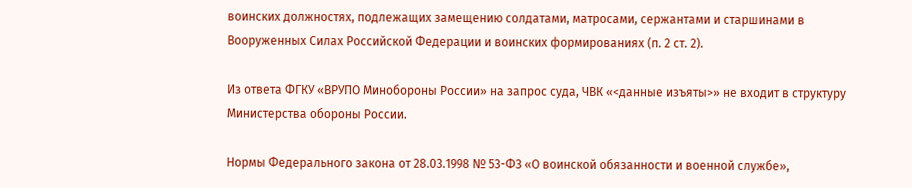воинских должностях, подлежащих замещению солдатами, матросами, сержантами и старшинами в Вооруженных Силах Российской Федерации и воинских формированиях (п. 2 ст. 2).

Из ответа ФГКУ «ВРУПО Минобороны России» на запрос суда, ЧВК «<данные изъяты>» не входит в структуру Министерства обороны России.

Нормы Федерального закона от 28.03.1998 № 53-ФЗ «О воинской обязанности и военной службе»,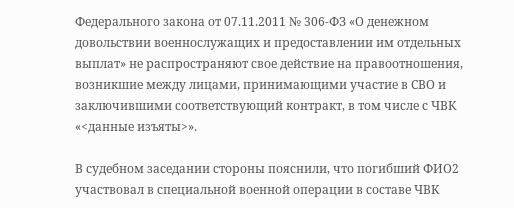Федерального закона от 07.11.2011 № 306-ФЗ «О денежном довольствии военнослужащих и предоставлении им отдельных выплат» не распространяют свое действие на правоотношения, возникшие между лицами, принимающими участие в СВО и заключившими соответствующий контракт, в том числе с ЧВК «<данные изъяты>».

В судебном заседании стороны пояснили, что погибший ФИО2 участвовал в специальной военной операции в составе ЧВК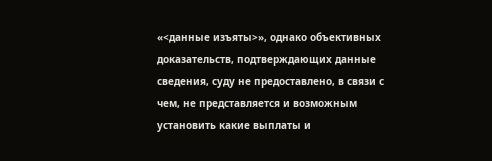«<данные изъяты>», однако объективных доказательств, подтверждающих данные сведения, суду не предоставлено, в связи с чем, не представляется и возможным установить какие выплаты и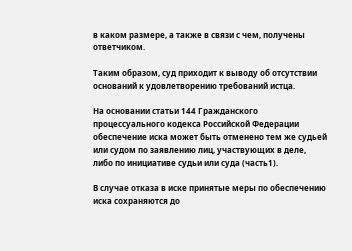в каком размере, а также в связи с чем, получены ответчиком.

Таким образом, суд приходит к выводу об отсутствии оснований к удовлетворению требований истца.

На основании статьи 144 Гражданского процессуального кодекса Российской Федерации обеспечение иска может быть отменено тем же судьей или судом по заявлению лиц, участвующих в деле, либо по инициативе судьи или суда (часть1).

В случае отказа в иске принятые меры по обеспечению иска сохраняются до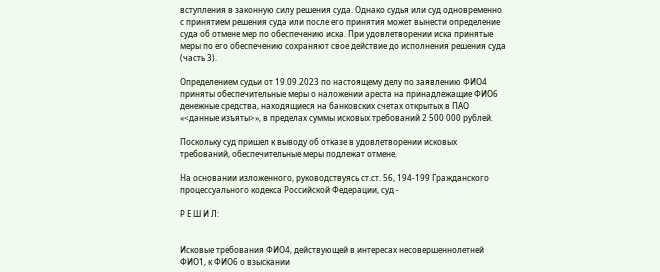вступления в законную силу решения суда. Однако судья или суд одновременно с принятием решения суда или после его принятия может вынести определение суда об отмене мер по обеспечению иска. При удовлетворении иска принятые меры по его обеспечению сохраняют свое действие до исполнения решения суда (часть 3).

Определением судьи от 19.09.2023 по настоящему делу по заявлению ФИО4 приняты обеспечительные меры о наложении ареста на принадлежащие ФИО6 денежные средства, находящиеся на банковских счетах открытых в ПАО «<данные изъяты>», в пределах суммы исковых требований 2 500 000 рублей.

Поскольку суд пришел к выводу об отказе в удовлетворении исковых требований, обеспечительные меры подлежат отмене.

На основании изложенного, руководствуясь ст.ст. 56, 194-199 Гражданского процессуального кодекса Российской Федерации, суд -

Р Е Ш И Л:


Исковые требования ФИО4, действующей в интересах несовершеннолетней ФИО1, к ФИО6 о взыскании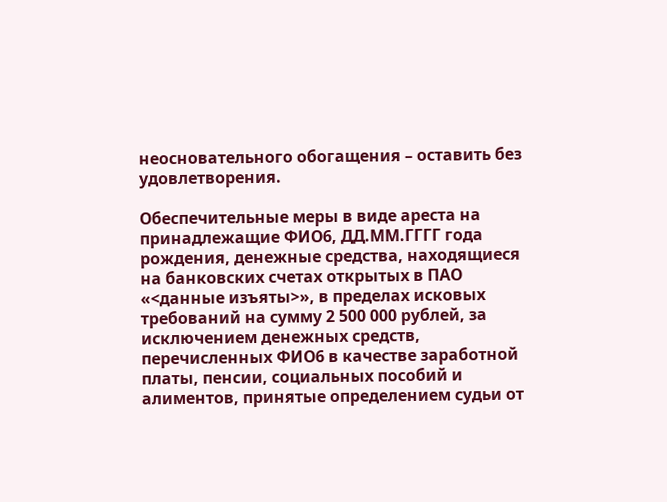неосновательного обогащения – оставить без удовлетворения.

Обеспечительные меры в виде ареста на принадлежащие ФИО6, ДД.ММ.ГГГГ года рождения, денежные средства, находящиеся на банковских счетах открытых в ПАО «<данные изъяты>», в пределах исковых требований на сумму 2 500 000 рублей, за исключением денежных средств, перечисленных ФИО6 в качестве заработной платы, пенсии, социальных пособий и алиментов, принятые определением судьи от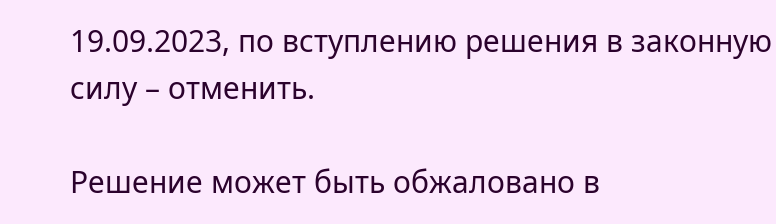19.09.2023, по вступлению решения в законную силу – отменить.

Решение может быть обжаловано в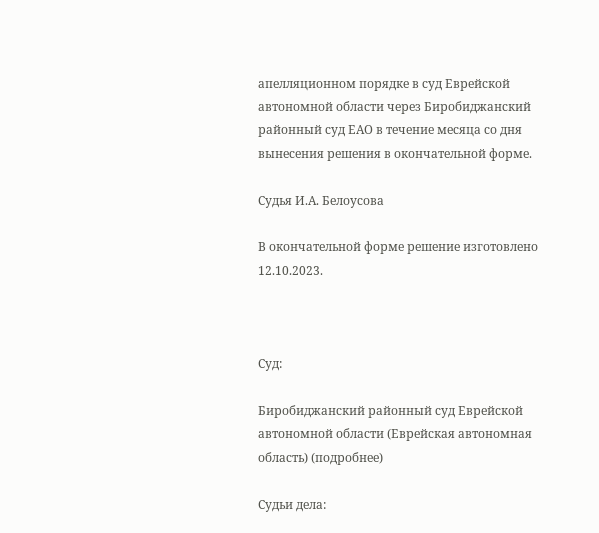апелляционном порядке в суд Еврейской автономной области через Биробиджанский районный суд ЕАО в течение месяца со дня вынесения решения в окончательной форме.

Судья И.А. Белоусова

В окончательной форме решение изготовлено 12.10.2023.



Суд:

Биробиджанский районный суд Еврейской автономной области (Еврейская автономная область) (подробнее)

Судьи дела: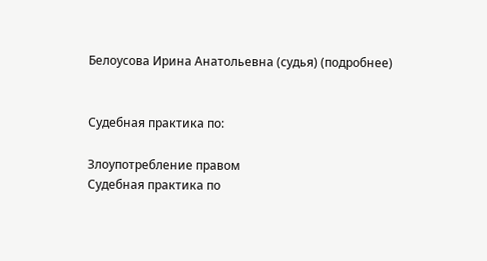Белоусова Ирина Анатольевна (судья) (подробнее)


Судебная практика по:

Злоупотребление правом
Судебная практика по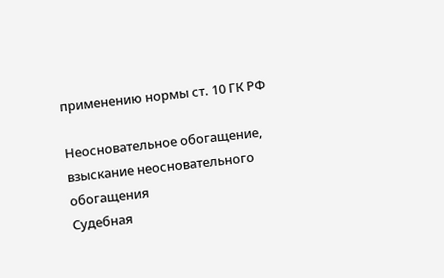применению нормы ст. 10 ГК РФ

Неосновательное обогащение, взыскание неосновательного обогащения
Судебная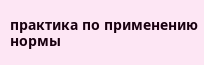практика по применению нормы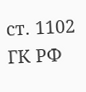ст. 1102 ГК РФ